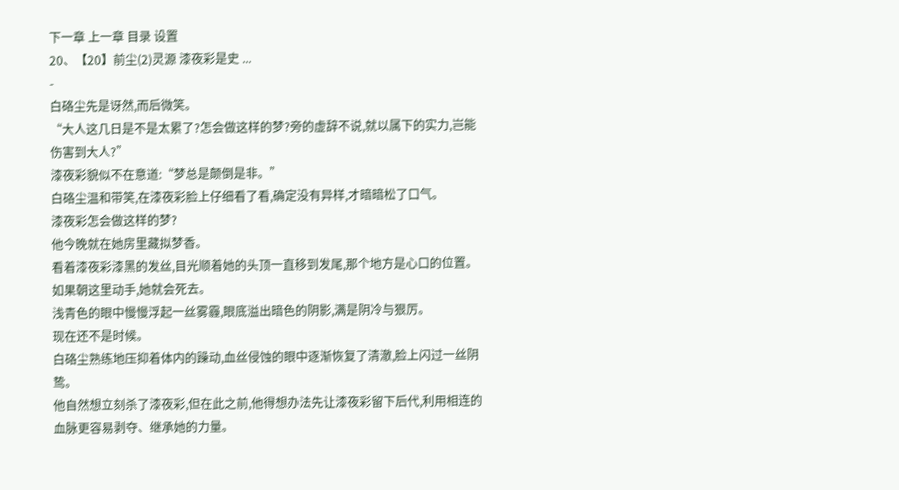下一章 上一章 目录 设置
20、【20】前尘(2)灵源 漆夜彩是史 ...
-
白硌尘先是讶然,而后微笑。
“大人这几日是不是太累了?怎会做这样的梦?旁的虚辞不说,就以属下的实力,岂能伤害到大人?”
漆夜彩貌似不在意道:“梦总是颠倒是非。”
白硌尘温和带笑,在漆夜彩脸上仔细看了看,确定没有异样,才暗暗松了口气。
漆夜彩怎会做这样的梦?
他今晚就在她房里藏拟梦香。
看着漆夜彩漆黑的发丝,目光顺着她的头顶一直移到发尾,那个地方是心口的位置。
如果朝这里动手,她就会死去。
浅青色的眼中慢慢浮起一丝雾霾,眼底溢出暗色的阴影,满是阴冷与狠厉。
现在还不是时候。
白硌尘熟练地压抑着体内的躁动,血丝侵蚀的眼中逐渐恢复了清澈,脸上闪过一丝阴鸷。
他自然想立刻杀了漆夜彩,但在此之前,他得想办法先让漆夜彩留下后代,利用相连的血脉更容易剥夺、继承她的力量。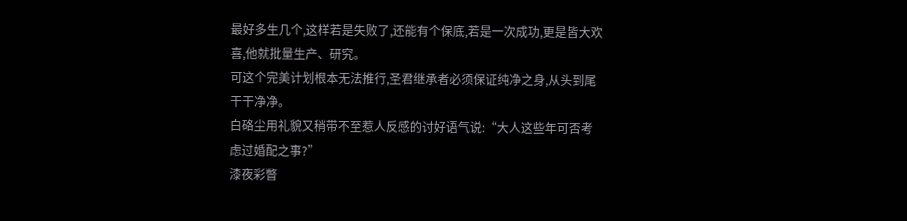最好多生几个,这样若是失败了,还能有个保底,若是一次成功,更是皆大欢喜,他就批量生产、研究。
可这个完美计划根本无法推行,圣君继承者必须保证纯净之身,从头到尾干干净净。
白硌尘用礼貌又稍带不至惹人反感的讨好语气说:“大人这些年可否考虑过婚配之事?”
漆夜彩瞥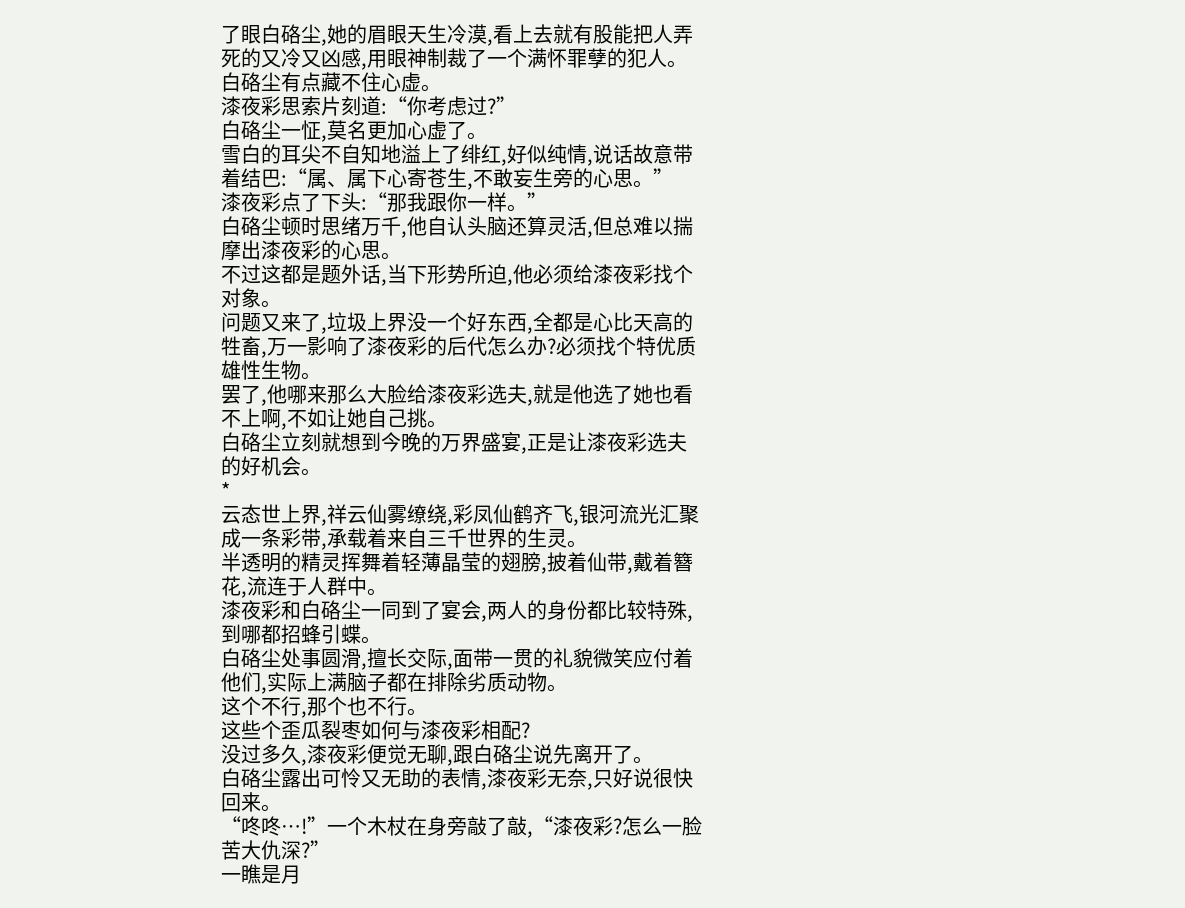了眼白硌尘,她的眉眼天生冷漠,看上去就有股能把人弄死的又冷又凶感,用眼神制裁了一个满怀罪孽的犯人。
白硌尘有点藏不住心虚。
漆夜彩思索片刻道:“你考虑过?”
白硌尘一怔,莫名更加心虚了。
雪白的耳尖不自知地溢上了绯红,好似纯情,说话故意带着结巴:“属、属下心寄苍生,不敢妄生旁的心思。”
漆夜彩点了下头:“那我跟你一样。”
白硌尘顿时思绪万千,他自认头脑还算灵活,但总难以揣摩出漆夜彩的心思。
不过这都是题外话,当下形势所迫,他必须给漆夜彩找个对象。
问题又来了,垃圾上界没一个好东西,全都是心比天高的牲畜,万一影响了漆夜彩的后代怎么办?必须找个特优质雄性生物。
罢了,他哪来那么大脸给漆夜彩选夫,就是他选了她也看不上啊,不如让她自己挑。
白硌尘立刻就想到今晚的万界盛宴,正是让漆夜彩选夫的好机会。
*
云态世上界,祥云仙雾缭绕,彩凤仙鹤齐飞,银河流光汇聚成一条彩带,承载着来自三千世界的生灵。
半透明的精灵挥舞着轻薄晶莹的翅膀,披着仙带,戴着簪花,流连于人群中。
漆夜彩和白硌尘一同到了宴会,两人的身份都比较特殊,到哪都招蜂引蝶。
白硌尘处事圆滑,擅长交际,面带一贯的礼貌微笑应付着他们,实际上满脑子都在排除劣质动物。
这个不行,那个也不行。
这些个歪瓜裂枣如何与漆夜彩相配?
没过多久,漆夜彩便觉无聊,跟白硌尘说先离开了。
白硌尘露出可怜又无助的表情,漆夜彩无奈,只好说很快回来。
“咚咚…!”一个木杖在身旁敲了敲,“漆夜彩?怎么一脸苦大仇深?”
一瞧是月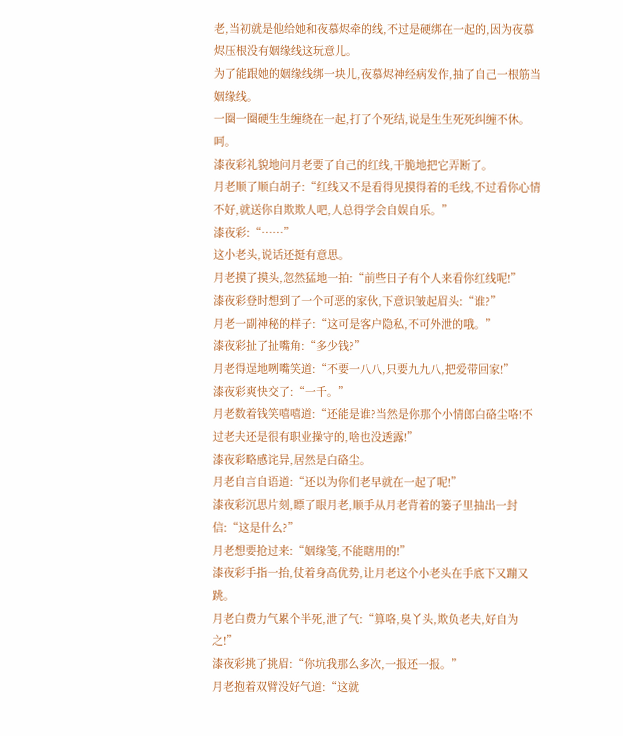老,当初就是他给她和夜慕烬牵的线,不过是硬绑在一起的,因为夜慕烬压根没有姻缘线这玩意儿。
为了能跟她的姻缘线绑一块儿,夜慕烬神经病发作,抽了自己一根筋当姻缘线。
一圈一圈硬生生缠绕在一起,打了个死结,说是生生死死纠缠不休。
呵。
漆夜彩礼貌地问月老要了自己的红线,干脆地把它弄断了。
月老顺了顺白胡子:“红线又不是看得见摸得着的毛线,不过看你心情不好,就送你自欺欺人吧,人总得学会自娱自乐。”
漆夜彩:“……”
这小老头,说话还挺有意思。
月老摸了摸头,忽然猛地一拍:“前些日子有个人来看你红线呢!”
漆夜彩登时想到了一个可恶的家伙,下意识皱起眉头:“谁?”
月老一副神秘的样子:“这可是客户隐私,不可外泄的哦。”
漆夜彩扯了扯嘴角:“多少钱?”
月老得逞地咧嘴笑道:“不要一八八,只要九九八,把爱带回家!”
漆夜彩爽快交了:“一千。”
月老数着钱笑嘻嘻道:“还能是谁?当然是你那个小情郎白硌尘咯!不过老夫还是很有职业操守的,啥也没透露!”
漆夜彩略感诧异,居然是白硌尘。
月老自言自语道:“还以为你们老早就在一起了呢!”
漆夜彩沉思片刻,瞟了眼月老,顺手从月老背着的篓子里抽出一封信:“这是什么?”
月老想要抢过来:“姻缘笺,不能瞎用的!”
漆夜彩手指一抬,仗着身高优势,让月老这个小老头在手底下又蹦又跳。
月老白费力气累个半死,泄了气:“算咯,臭丫头,欺负老夫,好自为之!”
漆夜彩挑了挑眉:“你坑我那么多次,一报还一报。”
月老抱着双臂没好气道:“这就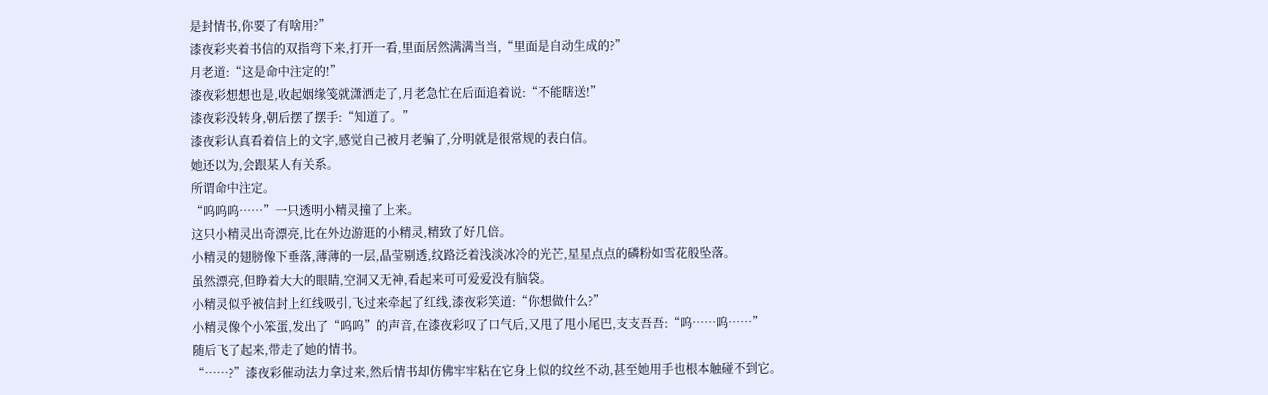是封情书,你要了有啥用?”
漆夜彩夹着书信的双指弯下来,打开一看,里面居然满满当当,“里面是自动生成的?”
月老道:“这是命中注定的!”
漆夜彩想想也是,收起姻缘笺就潇洒走了,月老急忙在后面追着说:“不能瞎送!”
漆夜彩没转身,朝后摆了摆手:“知道了。”
漆夜彩认真看着信上的文字,感觉自己被月老骗了,分明就是很常规的表白信。
她还以为,会跟某人有关系。
所谓命中注定。
“呜呜呜……”一只透明小精灵撞了上来。
这只小精灵出奇漂亮,比在外边游逛的小精灵,精致了好几倍。
小精灵的翅膀像下垂落,薄薄的一层,晶莹剔透,纹路泛着浅淡冰冷的光芒,星星点点的磷粉如雪花般坠落。
虽然漂亮,但睁着大大的眼睛,空洞又无神,看起来可可爱爱没有脑袋。
小精灵似乎被信封上红线吸引,飞过来牵起了红线,漆夜彩笑道:“你想做什么?”
小精灵像个小笨蛋,发出了“呜呜”的声音,在漆夜彩叹了口气后,又甩了甩小尾巴,支支吾吾:“呜……呜……”
随后飞了起来,带走了她的情书。
“……?”漆夜彩催动法力拿过来,然后情书却仿佛牢牢粘在它身上似的纹丝不动,甚至她用手也根本触碰不到它。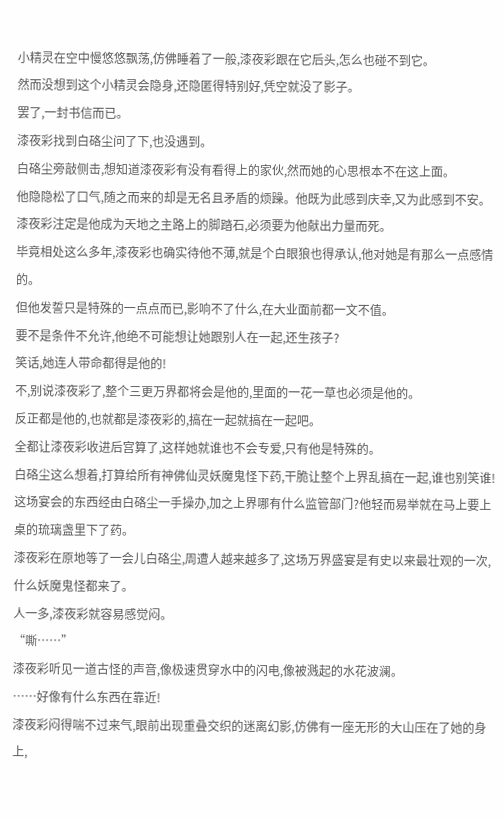小精灵在空中慢悠悠飘荡,仿佛睡着了一般,漆夜彩跟在它后头,怎么也碰不到它。
然而没想到这个小精灵会隐身,还隐匿得特别好,凭空就没了影子。
罢了,一封书信而已。
漆夜彩找到白硌尘问了下,也没遇到。
白硌尘旁敲侧击,想知道漆夜彩有没有看得上的家伙,然而她的心思根本不在这上面。
他隐隐松了口气,随之而来的却是无名且矛盾的烦躁。他既为此感到庆幸,又为此感到不安。
漆夜彩注定是他成为天地之主路上的脚踏石,必须要为他献出力量而死。
毕竟相处这么多年,漆夜彩也确实待他不薄,就是个白眼狼也得承认,他对她是有那么一点感情的。
但他发誓只是特殊的一点点而已,影响不了什么,在大业面前都一文不值。
要不是条件不允许,他绝不可能想让她跟别人在一起,还生孩子?
笑话,她连人带命都得是他的!
不,别说漆夜彩了,整个三更万界都将会是他的,里面的一花一草也必须是他的。
反正都是他的,也就都是漆夜彩的,搞在一起就搞在一起吧。
全都让漆夜彩收进后宫算了,这样她就谁也不会专爱,只有他是特殊的。
白硌尘这么想着,打算给所有神佛仙灵妖魔鬼怪下药,干脆让整个上界乱搞在一起,谁也别笑谁!
这场宴会的东西经由白硌尘一手操办,加之上界哪有什么监管部门?他轻而易举就在马上要上桌的琉璃盏里下了药。
漆夜彩在原地等了一会儿白硌尘,周遭人越来越多了,这场万界盛宴是有史以来最壮观的一次,什么妖魔鬼怪都来了。
人一多,漆夜彩就容易感觉闷。
“嘶……”
漆夜彩听见一道古怪的声音,像极速贯穿水中的闪电,像被溅起的水花波澜。
……好像有什么东西在靠近!
漆夜彩闷得喘不过来气,眼前出现重叠交织的迷离幻影,仿佛有一座无形的大山压在了她的身上,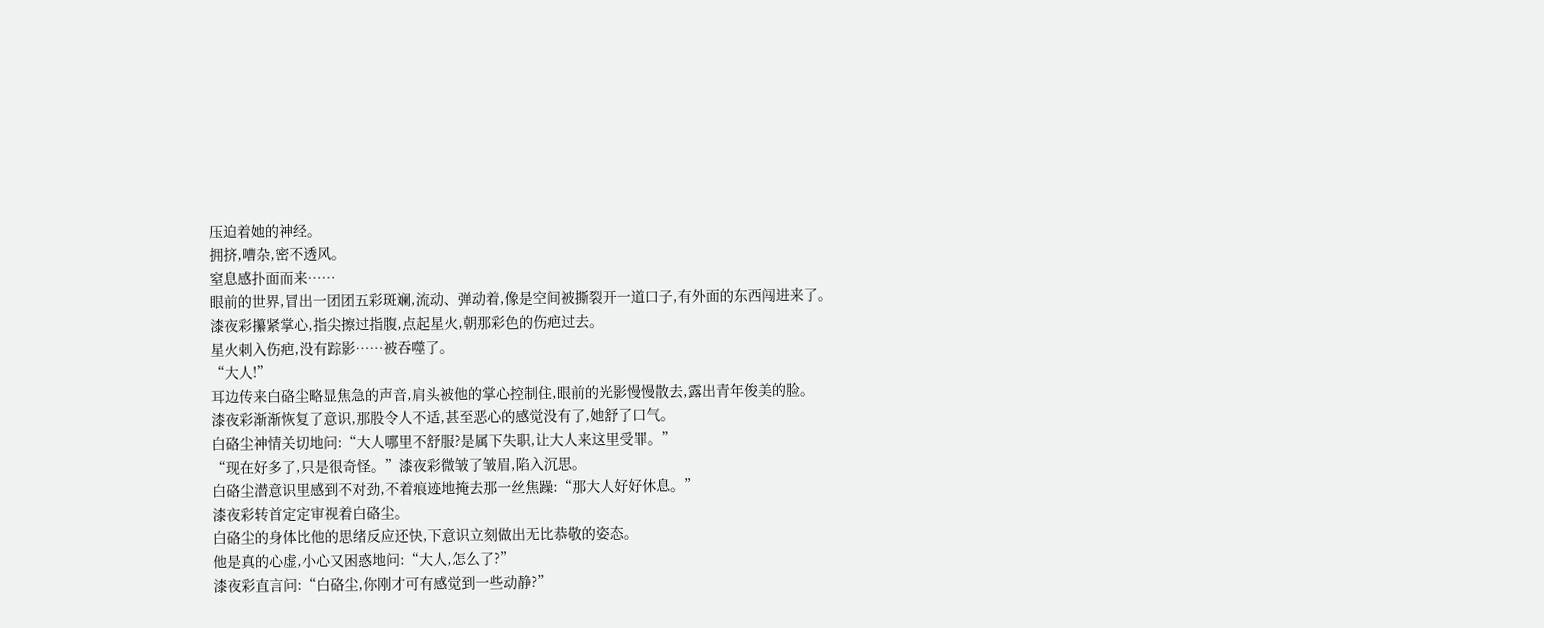压迫着她的神经。
拥挤,嘈杂,密不透风。
窒息感扑面而来……
眼前的世界,冒出一团团五彩斑斓,流动、弹动着,像是空间被撕裂开一道口子,有外面的东西闯进来了。
漆夜彩攥紧掌心,指尖擦过指腹,点起星火,朝那彩色的伤疤过去。
星火刺入伤疤,没有踪影……被吞噬了。
“大人!”
耳边传来白硌尘略显焦急的声音,肩头被他的掌心控制住,眼前的光影慢慢散去,露出青年俊美的脸。
漆夜彩渐渐恢复了意识,那股令人不适,甚至恶心的感觉没有了,她舒了口气。
白硌尘神情关切地问:“大人哪里不舒服?是属下失职,让大人来这里受罪。”
“现在好多了,只是很奇怪。”漆夜彩微皱了皱眉,陷入沉思。
白硌尘潜意识里感到不对劲,不着痕迹地掩去那一丝焦躁:“那大人好好休息。”
漆夜彩转首定定审视着白硌尘。
白硌尘的身体比他的思绪反应还快,下意识立刻做出无比恭敬的姿态。
他是真的心虚,小心又困惑地问:“大人,怎么了?”
漆夜彩直言问:“白硌尘,你刚才可有感觉到一些动静?”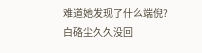难道她发现了什么端倪?
白硌尘久久没回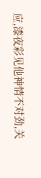应,漆夜彩见他神情不对劲,关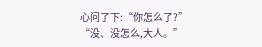心问了下:“你怎么了?”
“没、没怎么,大人。”